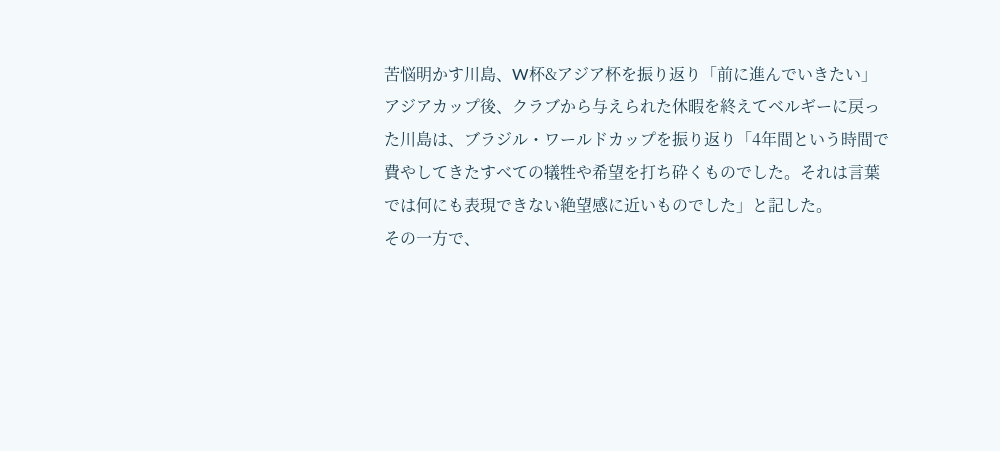苦悩明かす川島、W杯&アジア杯を振り返り「前に進んでいきたい」
アジアカップ後、クラブから与えられた休暇を終えてベルギーに戻った川島は、ブラジル・ワールドカップを振り返り「4年間という時間で費やしてきたすべての犠牲や希望を打ち砕くものでした。それは言葉では何にも表現できない絶望感に近いものでした」と記した。
その一方で、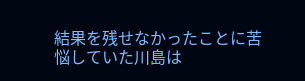結果を残せなかったことに苦悩していた川島は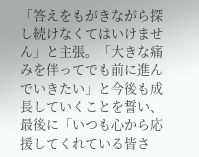「答えをもがきながら探し続けなくてはいけません」と主張。「大きな痛みを伴ってでも前に進んでいきたい」と今後も成長していくことを誓い、最後に「いつも心から応援してくれている皆さ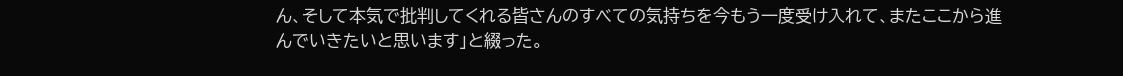ん、そして本気で批判してくれる皆さんのすべての気持ちを今もう一度受け入れて、またここから進んでいきたいと思います」と綴った。